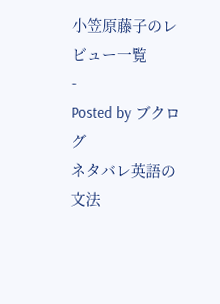小笠原藤子のレビュー一覧
-
Posted by ブクログ
ネタバレ英語の文法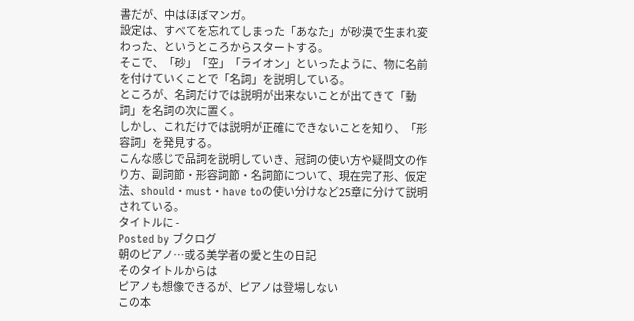書だが、中はほぼマンガ。
設定は、すべてを忘れてしまった「あなた」が砂漠で生まれ変わった、というところからスタートする。
そこで、「砂」「空」「ライオン」といったように、物に名前を付けていくことで「名詞」を説明している。
ところが、名詞だけでは説明が出来ないことが出てきて「動詞」を名詞の次に置く。
しかし、これだけでは説明が正確にできないことを知り、「形容詞」を発見する。
こんな感じで品詞を説明していき、冠詞の使い方や疑問文の作り方、副詞節・形容詞節・名詞節について、現在完了形、仮定法、should・must・have toの使い分けなど25章に分けて説明されている。
タイトルに -
Posted by ブクログ
朝のピアノ…或る美学者の愛と生の日記
そのタイトルからは
ピアノも想像できるが、ピアノは登場しない
この本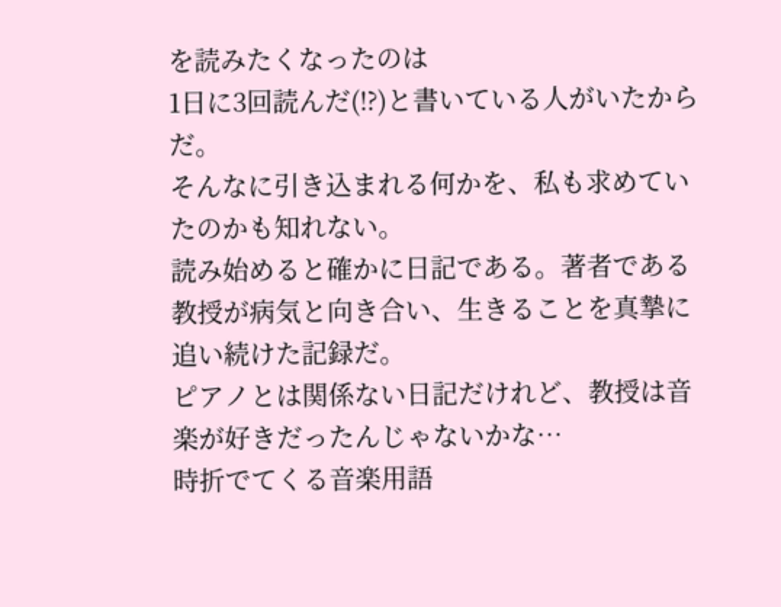を読みたくなったのは
1日に3回読んだ(⁉)と書いている人がいたからだ。
そんなに引き込まれる何かを、私も求めていたのかも知れない。
読み始めると確かに日記である。著者である教授が病気と向き合い、生きることを真摯に追い続けた記録だ。
ピアノとは関係ない日記だけれど、教授は音楽が好きだったんじゃないかな…
時折でてくる音楽用語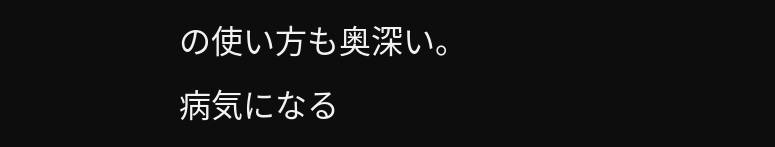の使い方も奥深い。
病気になる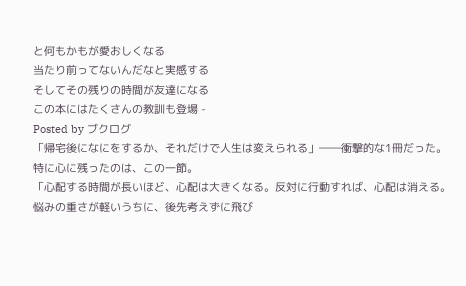と何もかもが愛おしくなる
当たり前ってないんだなと実感する
そしてその残りの時間が友達になる
この本にはたくさんの教訓も登場 -
Posted by ブクログ
「帰宅後になにをするか、それだけで人生は変えられる」――衝撃的な1冊だった。
特に心に残ったのは、この一節。
「心配する時間が長いほど、心配は大きくなる。反対に行動すれば、心配は消える。
悩みの重さが軽いうちに、後先考えずに飛び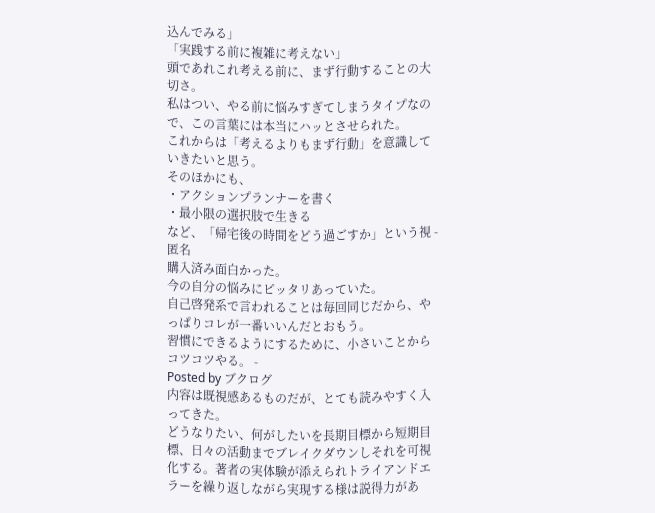込んでみる」
「実践する前に複雑に考えない」
頭であれこれ考える前に、まず行動することの大切さ。
私はつい、やる前に悩みすぎてしまうタイプなので、この言葉には本当にハッとさせられた。
これからは「考えるよりもまず行動」を意識していきたいと思う。
そのほかにも、
・アクションプランナーを書く
・最小限の選択肢で生きる
など、「帰宅後の時間をどう過ごすか」という視 -
匿名
購入済み面白かった。
今の自分の悩みにピッタリあっていた。
自己啓発系で言われることは毎回同じだから、やっぱりコレが一番いいんだとおもう。
習慣にできるようにするために、小さいことからコツコツやる。 -
Posted by ブクログ
内容は既視感あるものだが、とても読みやすく入ってきた。
どうなりたい、何がしたいを長期目標から短期目標、日々の活動までブレイクダウンしそれを可視化する。著者の実体験が添えられトライアンドエラーを繰り返しながら実現する様は説得力があ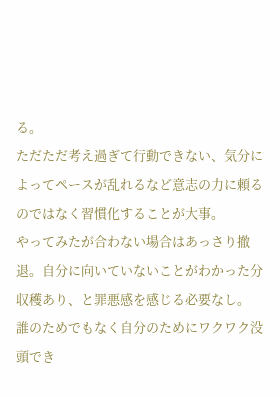る。
ただただ考え過ぎて行動できない、気分によってペースが乱れるなど意志の力に頼るのではなく習慣化することが大事。
やってみたが合わない場合はあっさり撤退。自分に向いていないことがわかった分収穫あり、と罪悪感を感じる必要なし。
誰のためでもなく自分のためにワクワク没頭でき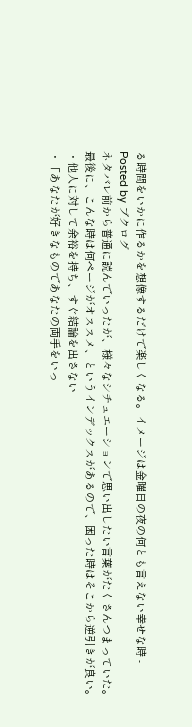る時間をいかに作るかを想像するだけで楽しくなる。イメージは金曜日の夜の何とも言えない幸せな時 -
Posted by ブクログ
ネタバレ前から普通に読んでいったが、様々なシチュエーションで思い出したい言葉がたくさんつまっていた。
最後に、こんな時は何ページがオススメ、というインデックスがあるので、困った時はそこから逆引きが良い。
・他人に対して余裕を持ち、すぐ結論を出さない
・「あなたが好きなものであなたの両手をいっ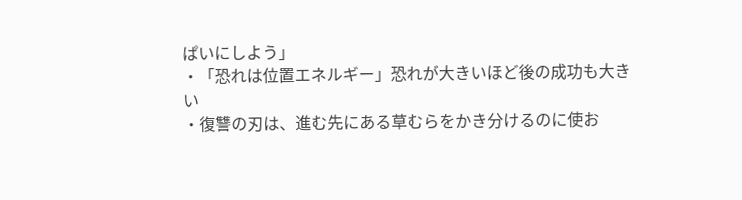ぱいにしよう」
・「恐れは位置エネルギー」恐れが大きいほど後の成功も大きい
・復讐の刃は、進む先にある草むらをかき分けるのに使お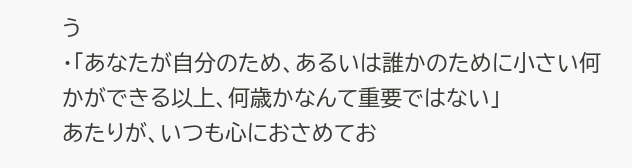う
・「あなたが自分のため、あるいは誰かのために小さい何かができる以上、何歳かなんて重要ではない」
あたりが、いつも心におさめてお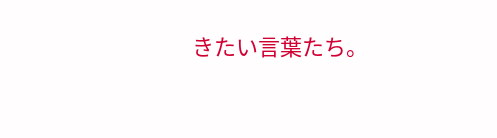きたい言葉たち。